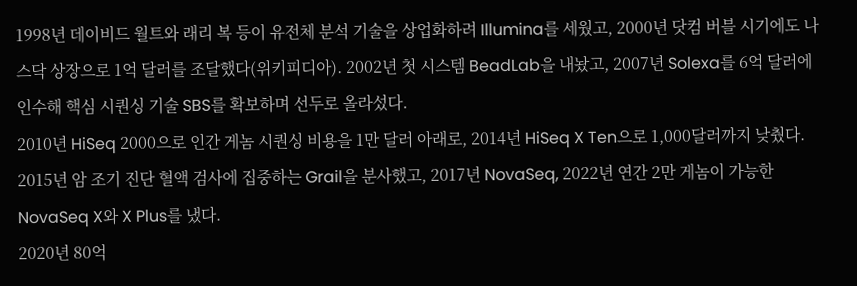1998년 데이비드 월트와 래리 복 등이 유전체 분석 기술을 상업화하려 Illumina를 세웠고, 2000년 닷컴 버블 시기에도 나스닥 상장으로 1억 달러를 조달했다(위키피디아). 2002년 첫 시스템 BeadLab을 내놨고, 2007년 Solexa를 6억 달러에 인수해 핵심 시퀀싱 기술 SBS를 확보하며 선두로 올라섰다.
2010년 HiSeq 2000으로 인간 게놈 시퀀싱 비용을 1만 달러 아래로, 2014년 HiSeq X Ten으로 1,000달러까지 낮췄다. 2015년 암 조기 진단 혈액 검사에 집중하는 Grail을 분사했고, 2017년 NovaSeq, 2022년 연간 2만 게놈이 가능한 NovaSeq X와 X Plus를 냈다.
2020년 80억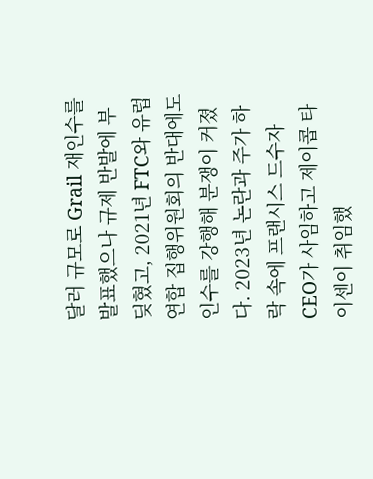달러 규모로 Grail 재인수를 발표했으나 규제 반발에 부딪혔고, 2021년 FTC와 유럽연합 집행위원회의 반대에도 인수를 강행해 분쟁이 커졌다. 2023년 논란과 주가 하락 속에 프랜시스 드수자 CEO가 사임하고 제이콥 타이센이 취임했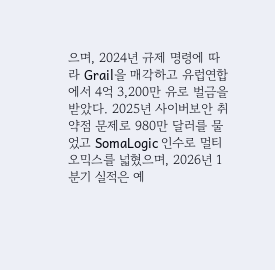으며, 2024년 규제 명령에 따라 Grail을 매각하고 유럽연합에서 4억 3,200만 유로 벌금을 받았다. 2025년 사이버보안 취약점 문제로 980만 달러를 물었고 SomaLogic 인수로 멀티오믹스를 넓혔으며, 2026년 1분기 실적은 예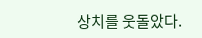상치를 웃돌았다.